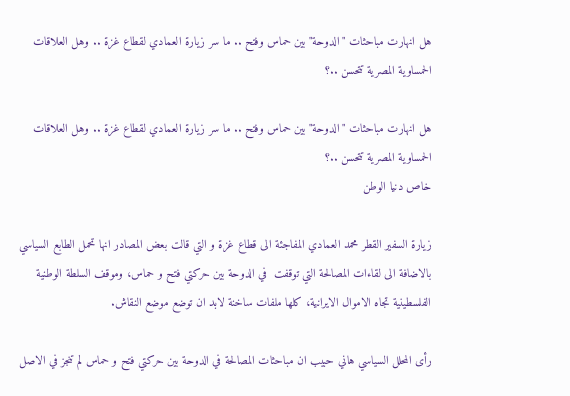هل انهارت مباحثات "الدوحة" بين حماس وفتح .. ما سر زيارة العمادي لقطاع غزة .. وهل العلاقات الحمساوية المصرية تتحسن ..؟

هل انهارت مباحثات "الدوحة" بين حماس وفتح .. ما سر زيارة العمادي لقطاع غزة .. وهل العلاقات الحمساوية المصرية تتحسن ..؟
خاص دنيا الوطن

زيارة السفير القطر محمد العمادي المفاجئة الى قطاع غزة و التي قالت بعض المصادر انها تحمل الطابع السياسي بالاضافة الى لقاءات المصالحة التي توقفت  في الدوحة بين حركتي فتح و حماس، وموقف السلطة الوطنية الفلسطينية تجاه الاموال الايرانية، كلها ملفات ساخنة لابد ان توضع موضع النقاش.

رأى المحلل السياسي هاني حبيب ان مباحثات المصالحة في الدوحة بين حركتي فتح و حماس لم تنجز في الاصل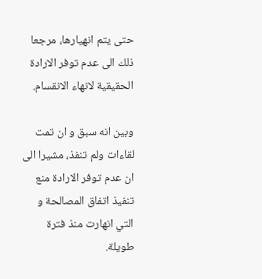حتى يتم انهيارها، مرجعا ذلك الى عدم توفر الارادة الحقيقية لانهاء الانقسام.

وبين انه سبق و ان تمت لقاءات ولم تنفذ، مشيرا الى ان عدم توفر الارادة منع تنفيذ اتفاق المصالحة و التي انهارت منذ فترة طويلة.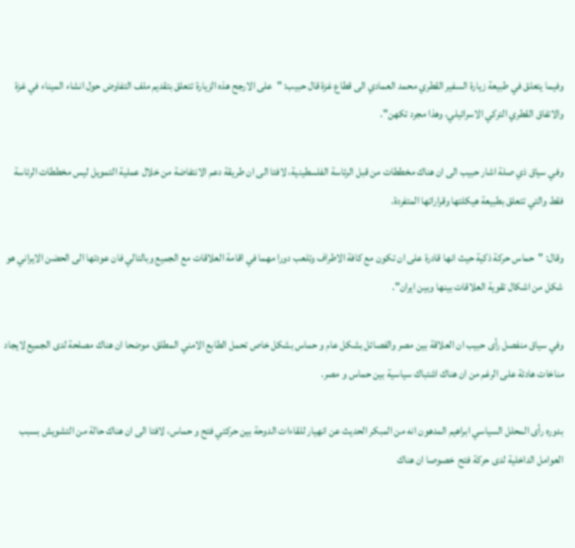وفيما يتعلق في طبيعة زيارة السفير القطري محمد العمادي الى قطاع غزة قال حبيب: "على الارجح هذه الزيارة تتعلق بتقديم ملف التفاوض حول انشاء الميناء في غزة والاتفاق القطري التركي الاسرائيلي، وهذا مجرد تكهن".

وفي سياق ذي صلة اشار حبيب الى ان هناك مخططات من قبل الرئاسة الفلسطينية، لافتا الى ان طريقة دعم الانتفاضة من خلال عملية التمويل ليس مخططات الرئاسة فقط والتي تتعلق بطبيعة هيكلتها وقراراتها المتفردة.

وقال: "حماس حركة ذكية حيث انها قادرة على ان تكون مع كافة الاطراف وتلعب دورا مهما في اقامة العلاقات مع الجميع وبالتالي فان عودتها الى الحضن الايراني هو شكل من اشكال تقوية العلاقات بينها وبين ايران".

وفي سياق منفصل رأى حبيب ان العلاقة بين مصر والفصائل بشكل عام و حماس بشكل خاص تحمل الطابع الامني المطلق، موضحا ان هناك مصلحة لدى الجميع لايجاد مناخات هادئة على الرغم من ان هناك اشتباك سياسية بين حماس و مصر.

بدوره رأى المحلل السياسي ابراهيم المدهون انه من المبكر الحديث عن انهيار للقاءات الدوحة بين حركتي فتح و حماس، لافتا الى ان هناك حالة من التشويش بسبب العوامل الداخلية لدى حركة فتح  خصوصا ان هناك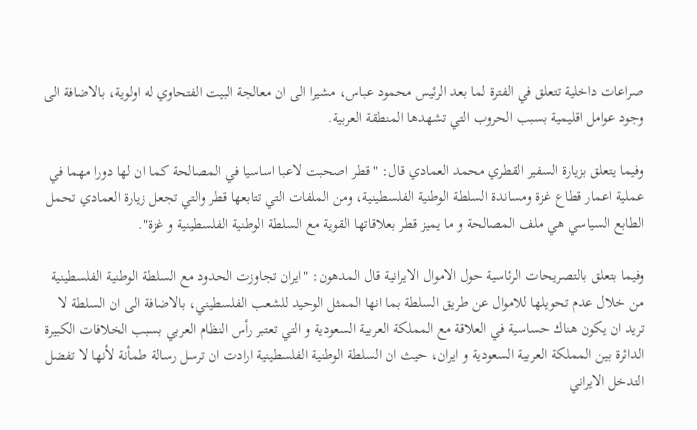صراعات داخلية تتعلق في الفترة لما بعد الرئيس محمود عباس، مشيرا الى ان معالجة البيت الفتحاوي له اولوية، بالاضافة الى وجود عوامل اقليمية بسبب الحروب التي تشهدها المنطقة العربية.

وفيما يتعلق بزيارة السفير القطري محمد العمادي قال: "قطر اصحبت لاعبا اساسيا في المصالحة كما ان لها دورا مهما في عملية اعمار قطاع غزة ومساندة السلطة الوطنية الفلسطينية، ومن الملفات التي تتابعها قطر والتي تجعل زيارة العمادي تحمل الطابع السياسي هي ملف المصالحة و ما يميز قطر بعلاقاتها القوية مع السلطة الوطنية الفلسطينية و غزة".

وفيما بتعلق بالتصريحات الرئاسية حول الاموال الايرانية قال المدهون: "ايران تجاوزت الحدود مع السلطة الوطنية الفلسطينية من خلال عدم تحويلها للاموال عن طريق السلطة بما انها الممثل الوحيد للشعب الفلسطيني، بالاضافة الى ان السلطة لا تريد ان يكون هناك حساسية في العلاقة مع المملكة العربية السعودية و التي تعتبر رأس النظام العربي بسبب الخلافات الكبيرة الدائرة بين المملكة العربية السعودية و ايران، حيث ان السلطة الوطنية الفلسطينية ارادت ان ترسل رسالة طمأنة لأنها لا تفضل التدخل الايراني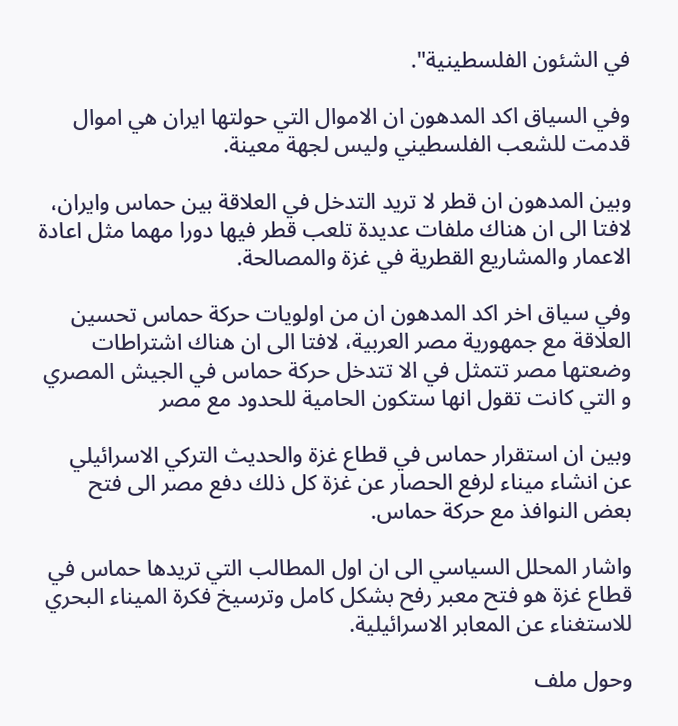في الشئون الفلسطينية".

وفي السياق اكد المدهون ان الاموال التي حولتها ايران هي اموال قدمت للشعب الفلسطيني وليس لجهة معينة.

وبين المدهون ان قطر لا تريد التدخل في العلاقة بين حماس وايران، لافتا الى ان هناك ملفات عديدة تلعب قطر فيها دورا مهما مثل اعادة الاعمار والمشاريع القطرية في غزة والمصالحة.

وفي سياق اخر اكد المدهون ان من اولويات حركة حماس تحسين العلاقة مع جمهورية مصر العربية، لافتا الى ان هناك اشتراطات وضعتها مصر تتمثل في الا تتدخل حركة حماس في الجيش المصري و التي كانت تقول انها ستكون الحامية للحدود مع مصر

وبين ان استقرار حماس في قطاع غزة والحديث التركي الاسرائيلي عن انشاء ميناء لرفع الحصار عن غزة كل ذلك دفع مصر الى فتح بعض النوافذ مع حركة حماس.

واشار المحلل السياسي الى ان اول المطالب التي تريدها حماس في قطاع غزة هو فتح معبر رفح بشكل كامل وترسيخ فكرة الميناء البحري للاستغناء عن المعابر الاسرائيلية.

وحول ملف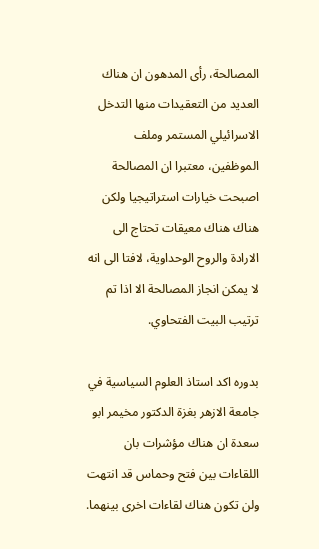المصالحة، رأى المدهون ان هناك العديد من التعقيدات منها التدخل الاسرائيلي المستمر وملف الموظفين، معتبرا ان المصالحة اصبحت خيارات استراتيجيا ولكن هناك هناك معيقات تحتاج الى الارادة والروح الوحداوية، لافتا الى انه لا يمكن انجاز المصالحة الا اذا تم ترتيب البيت الفتحاوي.

بدوره اكد استاذ العلوم السياسية في جامعة الازهر بغزة الدكتور مخيمر ابو سعدة ان هناك مؤشرات بان اللقاءات بين فتح وحماس قد انتهت ولن تكون هناك لقاءات اخرى بينهما.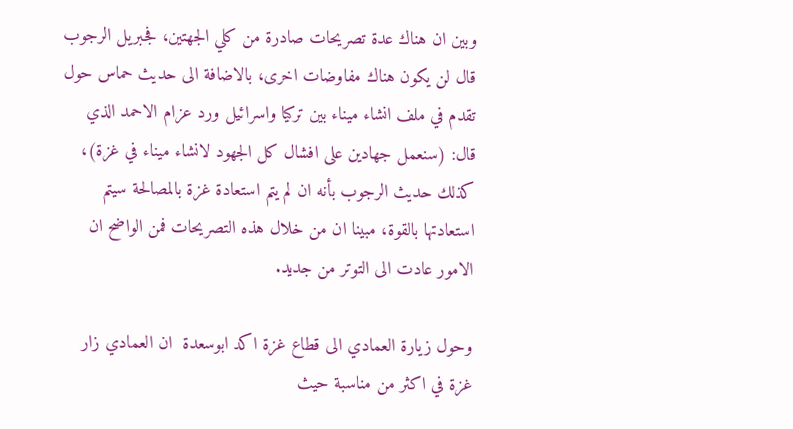وبين ان هناك عدة تصريحات صادرة من كلي الجهتين، فجبريل الرجوب قال لن يكون هناك مفاوضات اخرى، بالاضافة الى حديث حماس حول تقدم في ملف انشاء ميناء بين تركيا واسرائيل ورد عزام الاحمد الذي قال: (سنعمل جهادين على افشال كل الجهود لانشاء ميناء في غزة)، كذلك حديث الرجوب بأنه ان لم يتم استعادة غزة بالمصالحة سيتم استعادتها بالقوة، مبينا ان من خلال هذه التصريحات فمن الواضح ان الامور عادت الى التوتر من جديد.

وحول زيارة العمادي الى قطاع غزة اكد ابوسعدة  ان العمادي زار غزة في اكثر من مناسبة حيث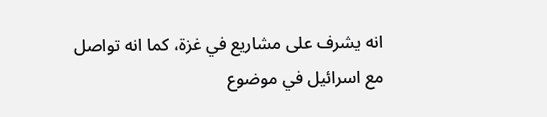انه يشرف على مشاريع في غزة، كما انه تواصل مع اسرائيل في موضوع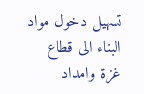تسهيل دخول مواد البناء الى قطاع غزة وامداد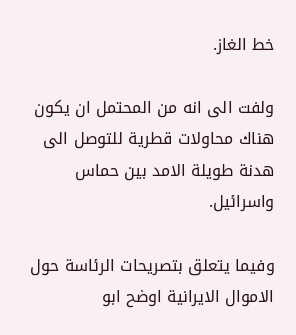خط الغاز.

ولفت الى انه من المحتمل ان يكون هناك محاولات قطرية للتوصل الى هدنة طويلة الامد بين حماس واسرائيل.

وفيما يتعلق بتصريحات الرئاسة حول الاموال الايرانية اوضح ابو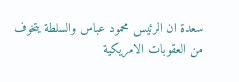سعدة ان الرئيس محمود عباس والسلطة يتخوف من العقوبات الامريكية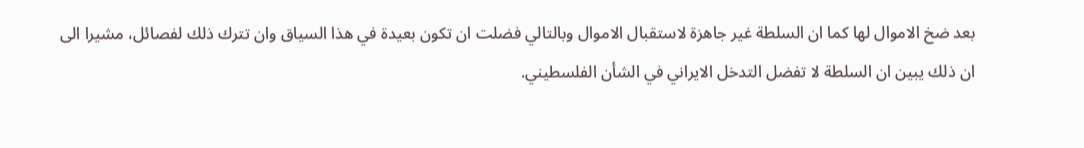بعد ضخ الاموال لها كما ان السلطة غير جاهزة لاستقبال الاموال وبالتالي فضلت ان تكون بعيدة في هذا السياق وان تترك ذلك لفصائل، مشيرا الى ان ذلك يبين ان السلطة لا تفضل التدخل الايراني في الشأن الفلسطيني.